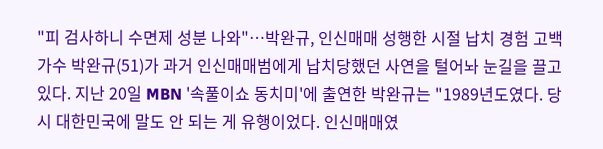"피 검사하니 수면제 성분 나와"…박완규, 인신매매 성행한 시절 납치 경험 고백
가수 박완규(51)가 과거 인신매매범에게 납치당했던 사연을 털어놔 눈길을 끌고 있다. 지난 20일 MBN '속풀이쇼 동치미'에 출연한 박완규는 "1989년도였다. 당시 대한민국에 말도 안 되는 게 유행이었다. 인신매매였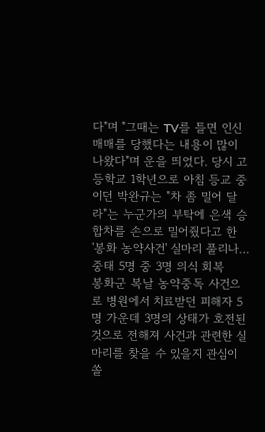다"며 "그때는 TV를 틀면 인신매매를 당했다는 내용이 많이 나왔다"며 운을 띄었다. 당시 고등학교 1학년으로 아침 등교 중이던 박완규는 "차 좀 밀어 달라"는 누군가의 부탁에 은색 승합차를 손으로 밀어줬다고 한
'봉화 농약사건' 실마리 풀리나…중태 5명 중 3명 의식 회복
봉화군 복날 농약중독 사건으로 병원에서 치료받던 피해자 5명 가운데 3명의 상태가 호전된 것으로 전해져 사건과 관련한 실마리를 찾을 수 있을지 관심이 쏠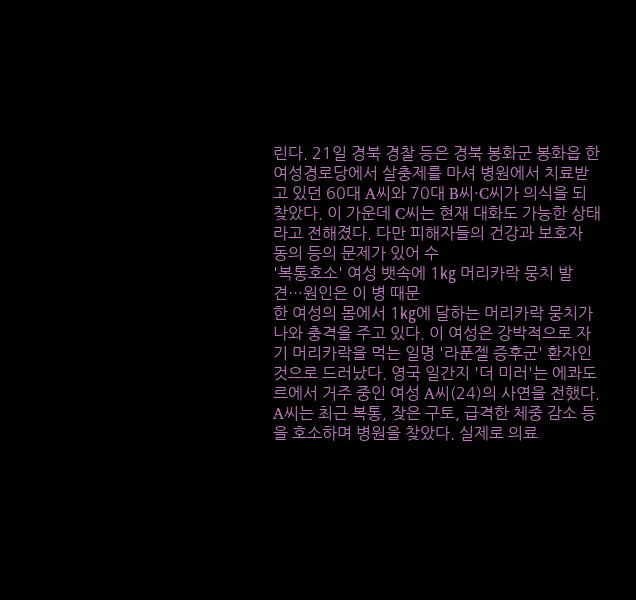린다. 21일 경북 경찰 등은 경북 봉화군 봉화읍 한 여성경로당에서 살충제를 마셔 병원에서 치료받고 있던 60대 A씨와 70대 B씨·C씨가 의식을 되찾았다. 이 가운데 C씨는 현재 대화도 가능한 상태라고 전해졌다. 다만 피해자들의 건강과 보호자 동의 등의 문제가 있어 수
'복통호소' 여성 뱃속에 1㎏ 머리카락 뭉치 발견…원인은 이 병 때문
한 여성의 몸에서 1㎏에 달하는 머리카락 뭉치가 나와 충격을 주고 있다. 이 여성은 강박적으로 자기 머리카락을 먹는 일명 '라푼젤 증후군' 환자인 것으로 드러났다. 영국 일간지 '더 미러'는 에콰도르에서 거주 중인 여성 A씨(24)의 사연을 전했다. A씨는 최근 복통, 잦은 구토, 급격한 체중 감소 등을 호소하며 병원을 찾았다. 실제로 의료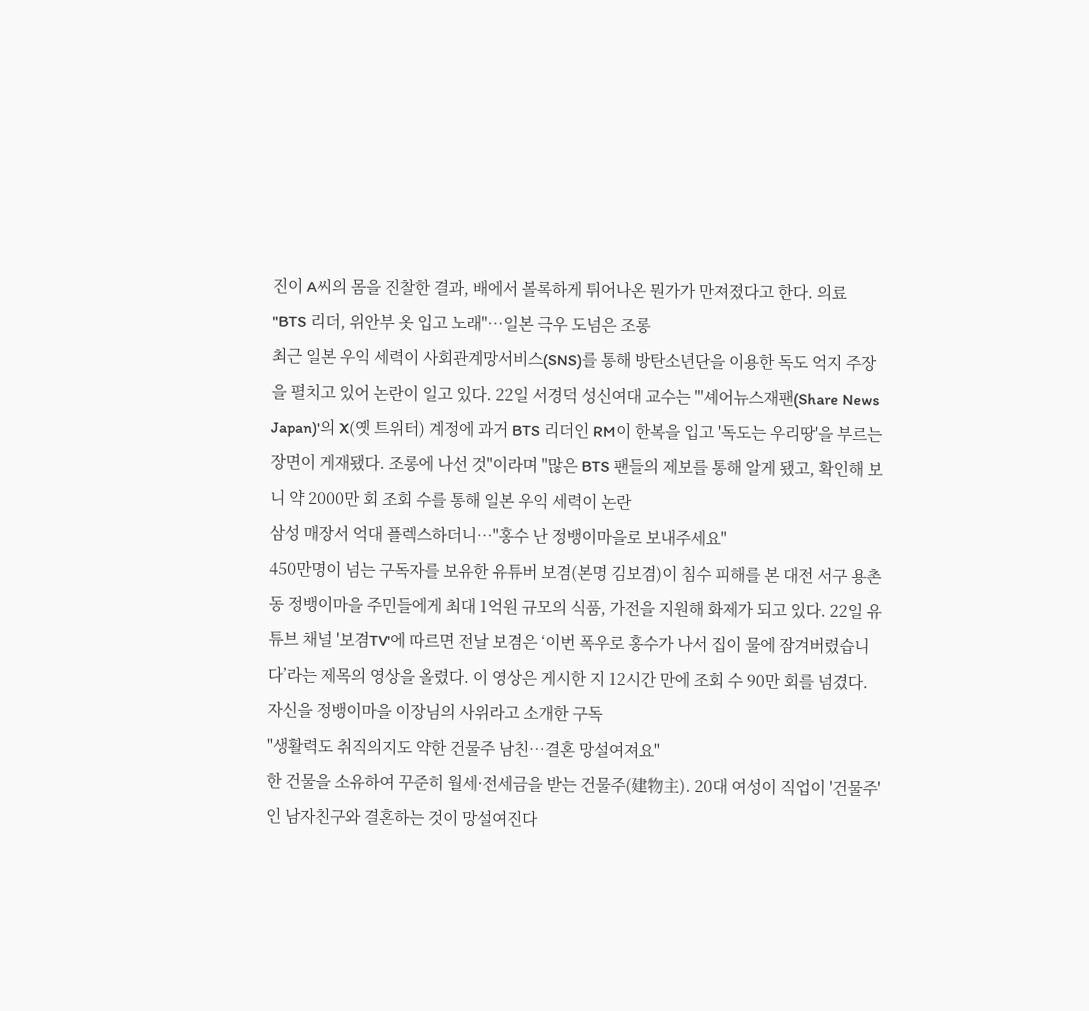진이 A씨의 몸을 진찰한 결과, 배에서 볼록하게 튀어나온 뭔가가 만져졌다고 한다. 의료
"BTS 리더, 위안부 옷 입고 노래"…일본 극우 도넘은 조롱
최근 일본 우익 세력이 사회관계망서비스(SNS)를 통해 방탄소년단을 이용한 독도 억지 주장을 펼치고 있어 논란이 일고 있다. 22일 서경덕 성신여대 교수는 "'셰어뉴스재팬(Share News Japan)'의 X(옛 트위터) 계정에 과거 BTS 리더인 RM이 한복을 입고 '독도는 우리땅'을 부르는 장면이 게재됐다. 조롱에 나선 것"이라며 "많은 BTS 팬들의 제보를 통해 알게 됐고, 확인해 보니 약 2000만 회 조회 수를 통해 일본 우익 세력이 논란
삼성 매장서 억대 플렉스하더니…"홍수 난 정뱅이마을로 보내주세요"
450만명이 넘는 구독자를 보유한 유튜버 보겸(본명 김보겸)이 침수 피해를 본 대전 서구 용촌동 정뱅이마을 주민들에게 최대 1억원 규모의 식품, 가전을 지원해 화제가 되고 있다. 22일 유튜브 채널 '보겸TV'에 따르면 전날 보겸은 ‘이번 폭우로 홍수가 나서 집이 물에 잠겨버렸습니다’라는 제목의 영상을 올렸다. 이 영상은 게시한 지 12시간 만에 조회 수 90만 회를 넘겼다. 자신을 정뱅이마을 이장님의 사위라고 소개한 구독
"생활력도 취직의지도 약한 건물주 남친…결혼 망설여져요"
한 건물을 소유하여 꾸준히 월세·전세금을 받는 건물주(建物主). 20대 여성이 직업이 '건물주'인 남자친구와 결혼하는 것이 망설여진다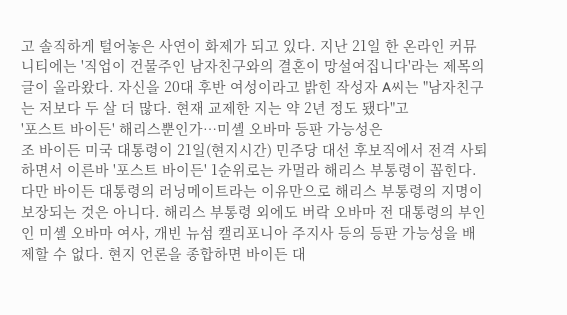고 솔직하게 털어놓은 사연이 화제가 되고 있다. 지난 21일 한 온라인 커뮤니티에는 '직업이 건물주인 남자친구와의 결혼이 망설여집니다'라는 제목의 글이 올라왔다. 자신을 20대 후반 여성이라고 밝힌 작성자 A씨는 "남자친구는 저보다 두 살 더 많다. 현재 교제한 지는 약 2년 정도 됐다"고
'포스트 바이든' 해리스뿐인가…미셸 오바마 등판 가능성은
조 바이든 미국 대통령이 21일(현지시간) 민주당 대선 후보직에서 전격 사퇴하면서 이른바 '포스트 바이든' 1순위로는 카멀라 해리스 부통령이 꼽힌다. 다만 바이든 대통령의 러닝메이트라는 이유만으로 해리스 부통령의 지명이 보장되는 것은 아니다. 해리스 부통령 외에도 버락 오바마 전 대통령의 부인인 미셸 오바마 여사, 개빈 뉴섬 캘리포니아 주지사 등의 등판 가능성을 배제할 수 없다. 현지 언론을 종합하면 바이든 대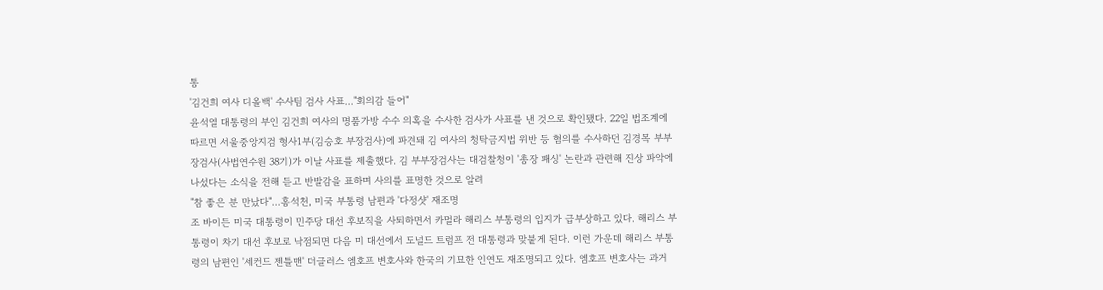통
'김건희 여사 디올백' 수사팀 검사 사표…"회의감 들어"
윤석열 대통령의 부인 김건희 여사의 명품가방 수수 의혹을 수사한 검사가 사표를 낸 것으로 확인됐다. 22일 법조계에 따르면 서울중앙지검 형사1부(김승호 부장검사)에 파견돼 김 여사의 청탁금지법 위반 등 혐의를 수사하던 김경목 부부장검사(사법연수원 38기)가 이날 사표를 제출했다. 김 부부장검사는 대검찰청이 '총장 패싱' 논란과 관련해 진상 파악에 나섰다는 소식을 전해 듣고 반발감을 표하며 사의를 표명한 것으로 알려
"참 좋은 분 만났다"…홍석천, 미국 부통령 남편과 '다정샷' 재조명
조 바이든 미국 대통령이 민주당 대선 후보직을 사퇴하면서 카멀라 해리스 부통령의 입지가 급부상하고 있다. 해리스 부통령이 차기 대선 후보로 낙점되면 다음 미 대선에서 도널드 트럼프 전 대통령과 맞붙게 된다. 이런 가운데 해리스 부통령의 남편인 '세컨드 젠틀맨' 더글러스 엠호프 변호사와 한국의 기묘한 인연도 재조명되고 있다. 엠호프 변호사는 과거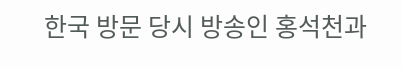한국 방문 당시 방송인 홍석천과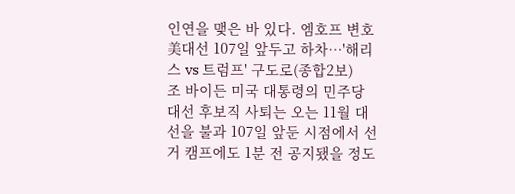인연을 맺은 바 있다. 엠호프 변호
美대선 107일 앞두고 하차…'해리스 vs 트럼프' 구도로(종합2보)
조 바이든 미국 대통령의 민주당 대선 후보직 사퇴는 오는 11월 대선을 불과 107일 앞둔 시점에서 선거 캠프에도 1분 전 공지됐을 정도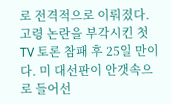로 전격적으로 이뤄졌다. 고령 논란을 부각시킨 첫 TV 토론 참패 후 25일 만이다. 미 대선판이 안갯속으로 들어선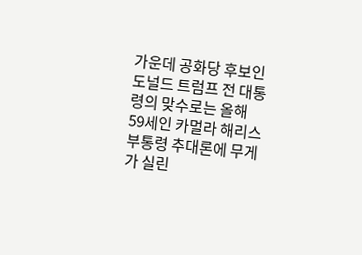가운데 공화당 후보인 도널드 트럼프 전 대통령의 맞수로는 올해 59세인 카멀라 해리스 부통령 추대론에 무게가 실린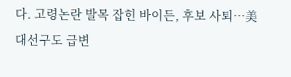다. 고령논란 발목 잡힌 바이든, 후보 사퇴…美 대선구도 급변